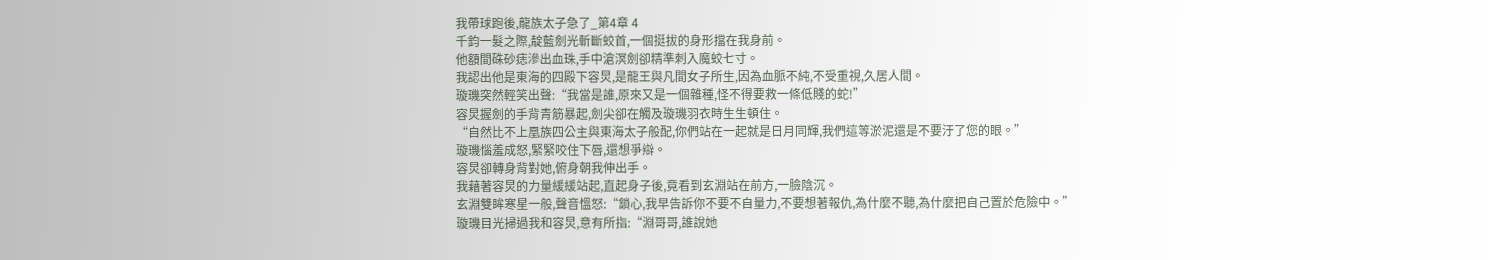我帶球跑後,龍族太子急了_第4章 4
千鈞一髮之際,靛藍劍光斬斷蛟首,一個挺拔的身形擋在我身前。
他額間硃砂痣滲出血珠,手中滄溟劍卻精準刺入魔蛟七寸。
我認出他是東海的四殿下容炅,是龍王與凡間女子所生,因為血脈不純,不受重視,久居人間。
璇璣突然輕笑出聲:“我當是誰,原來又是一個雜種,怪不得要救一條低賤的蛇!”
容炅握劍的手背青筋暴起,劍尖卻在觸及璇璣羽衣時生生頓住。
“自然比不上凰族四公主與東海太子般配,你們站在一起就是日月同輝,我們這等淤泥還是不要汙了您的眼。”
璇璣惱羞成怒,緊緊咬住下唇,還想爭辯。
容炅卻轉身背對她,俯身朝我伸出手。
我藉著容炅的力量緩緩站起,直起身子後,竟看到玄淵站在前方,一臉陰沉。
玄淵雙眸寒星一般,聲音慍怒:“鎖心,我早告訴你不要不自量力,不要想著報仇,為什麼不聽,為什麼把自己置於危險中。”
璇璣目光掃過我和容炅,意有所指:“淵哥哥,誰說她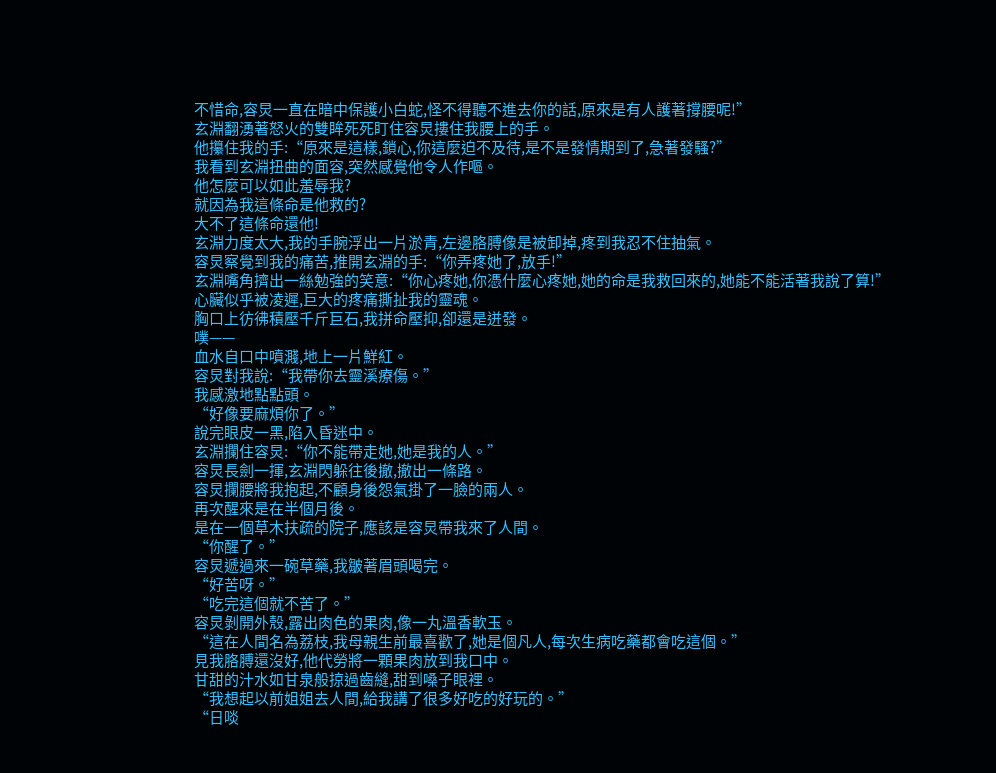不惜命,容炅一直在暗中保護小白蛇,怪不得聽不進去你的話,原來是有人護著撐腰呢!”
玄淵翻湧著怒火的雙眸死死盯住容炅摟住我腰上的手。
他攥住我的手:“原來是這樣,鎖心,你這麼迫不及待,是不是發情期到了,急著發騷?”
我看到玄淵扭曲的面容,突然感覺他令人作嘔。
他怎麼可以如此羞辱我?
就因為我這條命是他救的?
大不了這條命還他!
玄淵力度太大,我的手腕浮出一片淤青,左邊胳膊像是被卸掉,疼到我忍不住抽氣。
容炅察覺到我的痛苦,推開玄淵的手:“你弄疼她了,放手!”
玄淵嘴角擠出一絲勉強的笑意:“你心疼她,你憑什麼心疼她,她的命是我救回來的,她能不能活著我說了算!”
心臟似乎被凌遲,巨大的疼痛撕扯我的靈魂。
胸口上彷彿積壓千斤巨石,我拼命壓抑,卻還是迸發。
噗——
血水自口中噴濺,地上一片鮮紅。
容炅對我說:“我帶你去靈溪療傷。”
我感激地點點頭。
“好像要麻煩你了。”
說完眼皮一黑,陷入昏迷中。
玄淵攔住容炅:“你不能帶走她,她是我的人。”
容炅長劍一揮,玄淵閃躲往後撤,撤出一條路。
容炅攔腰將我抱起,不顧身後怨氣掛了一臉的兩人。
再次醒來是在半個月後。
是在一個草木扶疏的院子,應該是容炅帶我來了人間。
“你醒了。”
容炅遞過來一碗草藥,我皺著眉頭喝完。
“好苦呀。”
“吃完這個就不苦了。”
容炅剝開外殼,露出肉色的果肉,像一丸溫香軟玉。
“這在人間名為荔枝,我母親生前最喜歡了,她是個凡人,每次生病吃藥都會吃這個。”
見我胳膊還沒好,他代勞將一顆果肉放到我口中。
甘甜的汁水如甘泉般掠過齒縫,甜到嗓子眼裡。
“我想起以前姐姐去人間,給我講了很多好吃的好玩的。”
“日啖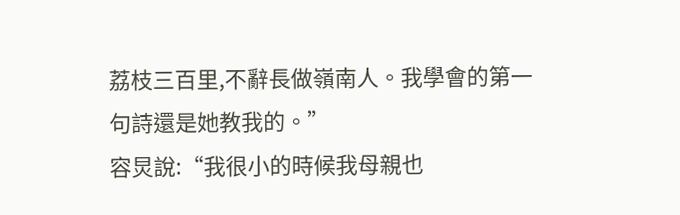荔枝三百里,不辭長做嶺南人。我學會的第一句詩還是她教我的。”
容炅說:“我很小的時候我母親也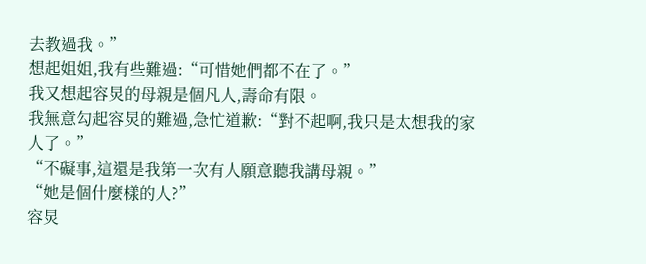去教過我。”
想起姐姐,我有些難過:“可惜她們都不在了。”
我又想起容炅的母親是個凡人,壽命有限。
我無意勾起容炅的難過,急忙道歉:“對不起啊,我只是太想我的家人了。”
“不礙事,這還是我第一次有人願意聽我講母親。”
“她是個什麼樣的人?”
容炅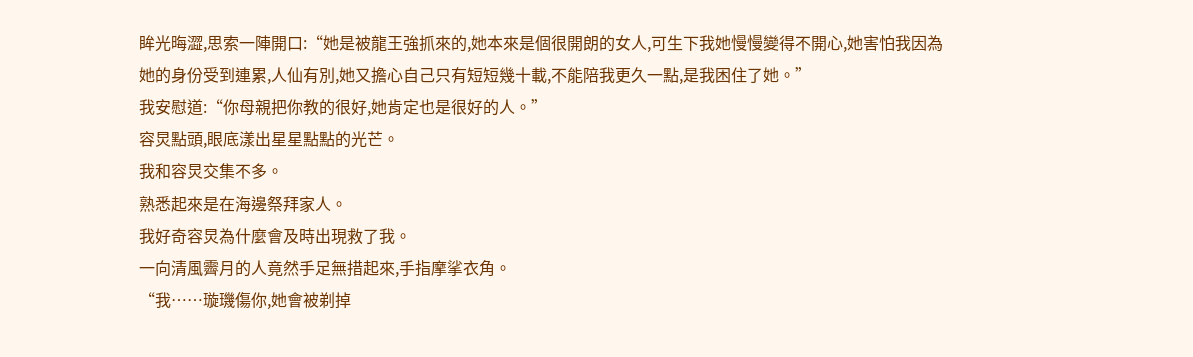眸光晦澀,思索一陣開口:“她是被龍王強抓來的,她本來是個很開朗的女人,可生下我她慢慢變得不開心,她害怕我因為她的身份受到連累,人仙有別,她又擔心自己只有短短幾十載,不能陪我更久一點,是我困住了她。”
我安慰道:“你母親把你教的很好,她肯定也是很好的人。”
容炅點頭,眼底漾出星星點點的光芒。
我和容炅交集不多。
熟悉起來是在海邊祭拜家人。
我好奇容炅為什麼會及時出現救了我。
一向清風霽月的人竟然手足無措起來,手指摩挲衣角。
“我……璇璣傷你,她會被剃掉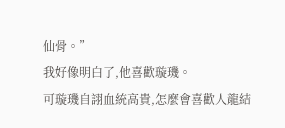仙骨。”
我好像明白了,他喜歡璇璣。
可璇璣自詡血統高貴,怎麼會喜歡人龍結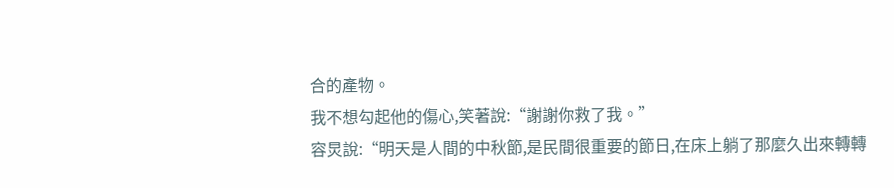合的產物。
我不想勾起他的傷心,笑著說:“謝謝你救了我。”
容炅說:“明天是人間的中秋節,是民間很重要的節日,在床上躺了那麼久出來轉轉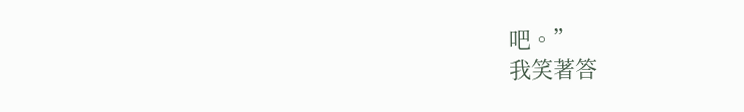吧。”
我笑著答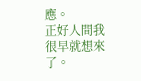應。
正好人間我很早就想來了。